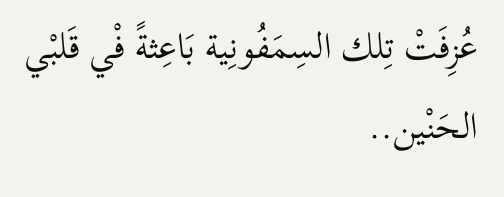عُزِفَتْ تِلك السِمَفُونِية بَاعِثةً فْي قَلبْي الحَنْين..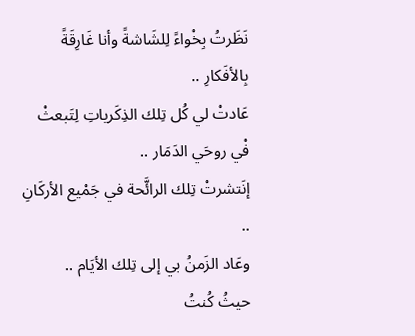نَظَرتُ بِخْواءً لِلشَاشةً وأنا غَارِقَةً بِالأفَكارِ ..
عَادتْ لي كُل تِلك الذِكَرياتِ لِتَبعثْ فْي روحَي الدَمَار ..
إنَتشرتْ تِلك الرائَّحة في جَمْيع الأركَانِ ..
وعَاد الزَمنُ بي إلى تِلك الأيَام ..
حيثُ كُنتُ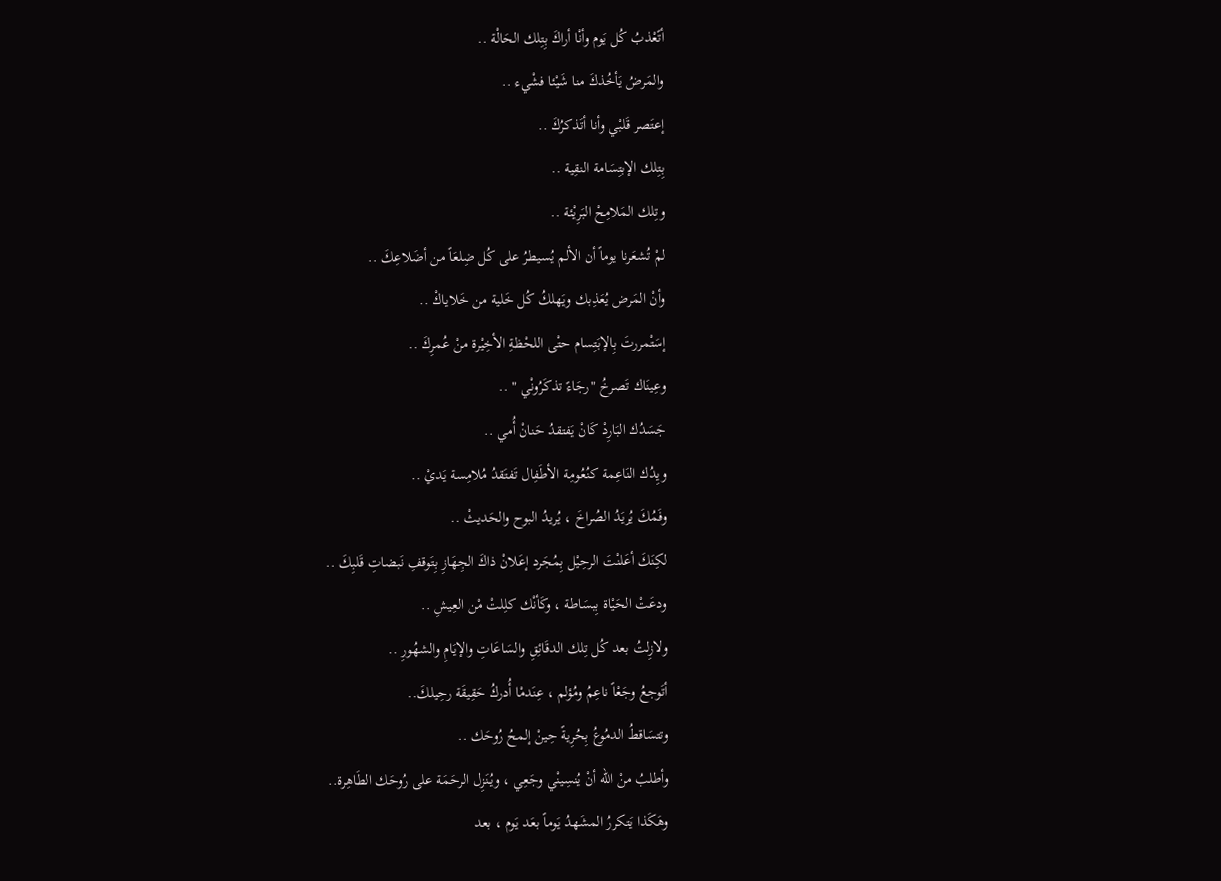أتًعْذبُ كُل يَوم وأنْا أراكَ بِتِلك الحَالْة ..
والمَرضُ يَأخُذكَ منا شَيْئا فشْيء ..
إعتَصر قَلبْي وأنا أتَذكرُكَ ..
بِتِلك الإبتِسَامة النقِية ..
وتِلك المَلامِحْ البَرِيْئة ..
لمْ تُشعَرنا يوماً أن الألم يُسيطرُ على كُل ضِلعَاً من أضَلاعِكَ ..
وأنْ المَرض يُعَذِبك ويَهلكُ كُل خَلية من خَلاياكْ ..
إسَتْمررتَ بِالإبَتِسام حتْى اللحْظةِ الأخِيْرة منْ عُمرِكَ ..
وعِينَاك تَصرخُ "رجَاءً تذكَرُونْي " ..
جَسَدُك البَارِدْ كَانْ يَفتقدُ حَنانْ أُمي ..
ويِدُك النَاعِمة كنُعُومِة الأطَفِال تَفتَقدُ مُلامِسة يَديْ ..
وفَمُكَ يُريَدُ الصُراخَ ، يُريدُ البوح والحَديثْ ..
لكِنَكَ أعَلنْتَ الرحِيْل بِمُجَرد إعَلانْ ذاكَ الجِهَازِ بِتَوقفِ نَبضاتِ قَلبِكَ ..
ودعَتْ الحَيْاة بِبسَاطة ، وكَأنْك كلِلتْ مْن العِيشِ ..
ولازِلتُ بعد كُل تِلك الدقَائِقِ والسَاعَاتِ والإيَامِ والشهُورِ ..
أتَوجعُ وجَعْاً ناعِمُ ومُؤلم ، عِنَدمْا أُدركُ حَقِيقَة رحِيلكَ..
وتتسَاقطُ الدمُوعُ بِحُرِيةً حِينْ إلمحُ رُوحَك ..
وأطلبُ منْ الله أنْ يُنسِينْي وجَعِي ، ويُنَزِل الرحَمَة على رُوحَك الطَاهِرة..
وهَكَذا يَتكررُ المشَهدُ يَوماً بعَد يَوم ، بعد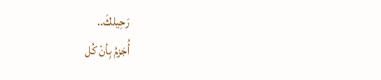رَحِيلكَ..
أُجَزمُ بِأنْ كُل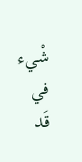شْيء في قَد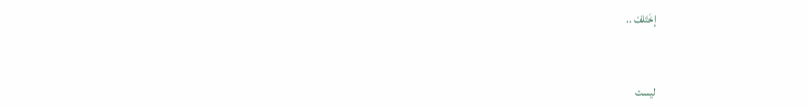إخَتَلفْ ..


ليست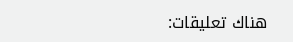هناك تعليقات: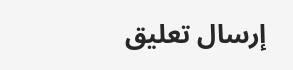إرسال تعليق